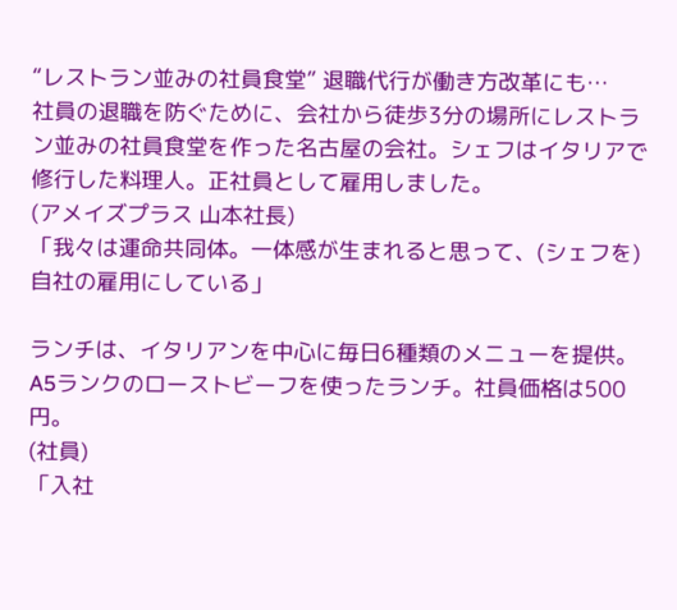“レストラン並みの社員食堂” 退職代行が働き方改革にも…
社員の退職を防ぐために、会社から徒歩3分の場所にレストラン並みの社員食堂を作った名古屋の会社。シェフはイタリアで修行した料理人。正社員として雇用しました。
(アメイズプラス 山本社長)
「我々は運命共同体。一体感が生まれると思って、(シェフを)自社の雇用にしている」

ランチは、イタリアンを中心に毎日6種類のメニューを提供。
A5ランクのローストビーフを使ったランチ。社員価格は500円。
(社員)
「入社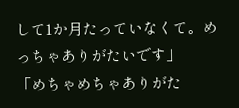して1か月たっていなくて。めっちゃありがたいです」
「めちゃめちゃありがた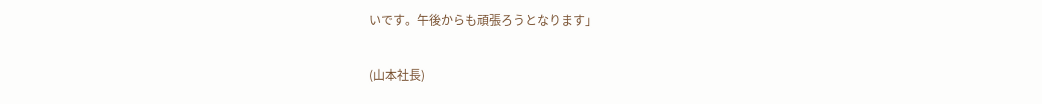いです。午後からも頑張ろうとなります」

(山本社長)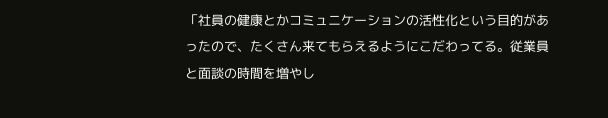「社員の健康とかコミュニケーションの活性化という目的があったので、たくさん来てもらえるようにこだわってる。従業員と面談の時間を増やし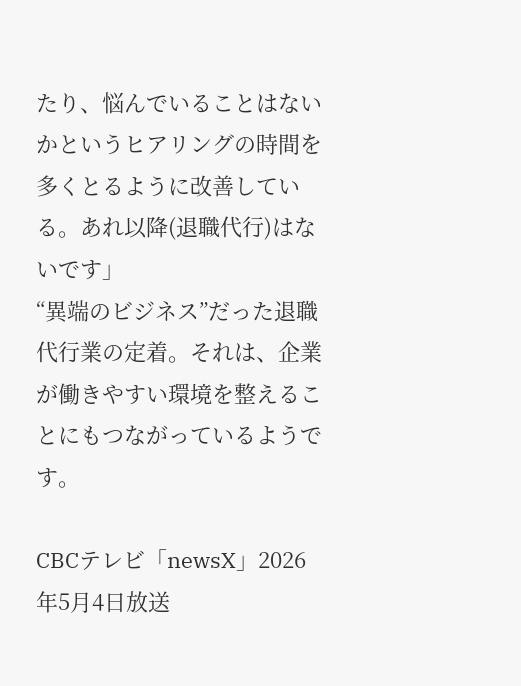たり、悩んでいることはないかというヒアリングの時間を多くとるように改善している。あれ以降(退職代行)はないです」
“異端のビジネス”だった退職代行業の定着。それは、企業が働きやすい環境を整えることにもつながっているようです。

CBCテレビ「newsX」2026年5月4日放送